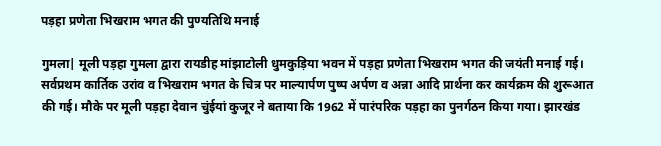पड़हा प्रणेता भिखराम भगत की पुण्यतिथि मनाई

गुमला| मूली पड़हा गुमला द्वारा रायडीह मांझाटोली धुमकुड़िया भवन में पड़हा प्रणेता भिखराम भगत की जयंती मनाई गई। सर्वप्रथम कार्तिक उरांव व भिखराम भगत के चित्र पर माल्यार्पण पुष्प अर्पण व अन्ना आदि प्रार्थना कर कार्यक्रम की शुरूआत की गई। मौके पर मूली पड़हा देवान चुंईयां कुजूर ने बताया कि 1962 में पारंपरिक पड़हा का पुनर्गठन किया गया। झारखंड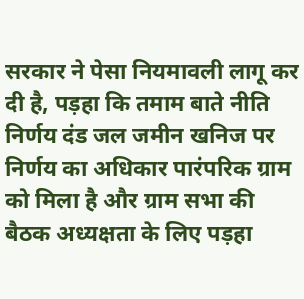सरकार ने पेसा नियमावली लागू कर दी है, पड़हा कि तमाम बाते नीति निर्णय दंड जल जमीन खनिज पर निर्णय का अधिकार पारंपरिक ग्राम को मिला है और ग्राम सभा की बैठक अध्यक्षता के लिए पड़हा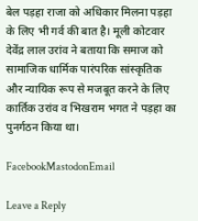बेल पड़हा राजा को अधिकार मिलना पड़हा के लिए भी गर्व की बात है। मूली कोटवार देवेंद्र लाल उरांव ने बताया कि समाज को सामाजिक धार्मिक पारंपरिक सांस्कृतिक और न्यायिक रूप से मजबूत करने के लिए कार्तिक उरांव व भिखराम भगत ने पड़हा का पुनर्गठन किया था।

FacebookMastodonEmail

Leave a Reply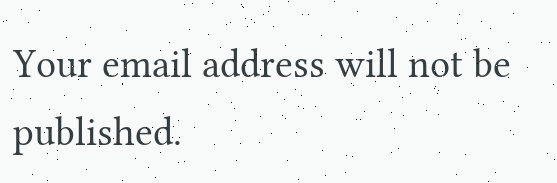Your email address will not be published.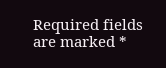Required fields are marked *